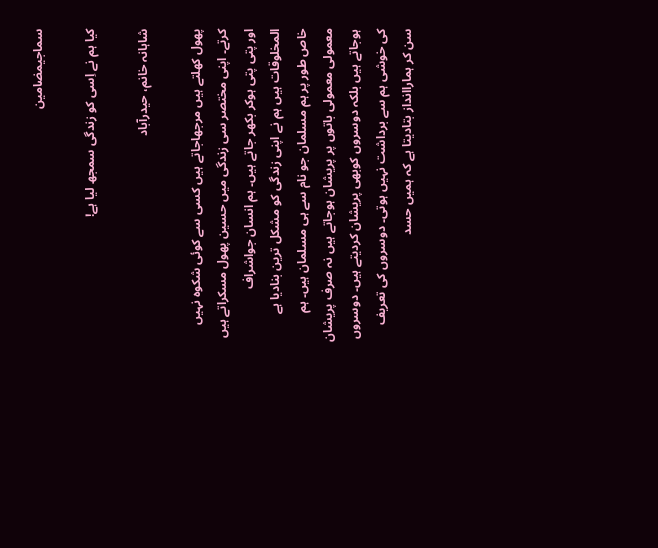سماجیمضامین

کیا ہم نے اِسی کو زندگی سمجھ لیا ہے!

شاہانہ خانم، حیدرآباد

پھول کھلتے ہیں مرجھاجاتے ہیں کسی سے کوئی شکوہ نہیں کرتے۔ اپنی مختصر سی زندگی میں حسین پھول مسکراتے ہیں اور پتی پتی ہوکر بکھر جاتے ہیں۔ ہم انسان جواشراف المخلوقات ہیں ہم نے اپنی زندگی کو مشکل ترین بنادیا ہے خاص طور پر ہم مسلمان جو نام سے ہی مسلمان ہیں۔ ہم معمولی معمولی باتوں پر پریشان ہوجاتے ہیں نہ صرف پریشان ہوجاتے ہیں بلکہ دوسروں کوبھی پریشان کردیتے ہیں۔ دوسروں کی خوشی ہم سے برداشت نہیں ہوتی۔ دوسروں کی تعریف سن کر ہماراانداز بتادیتا ہے کہ ہمیں حسد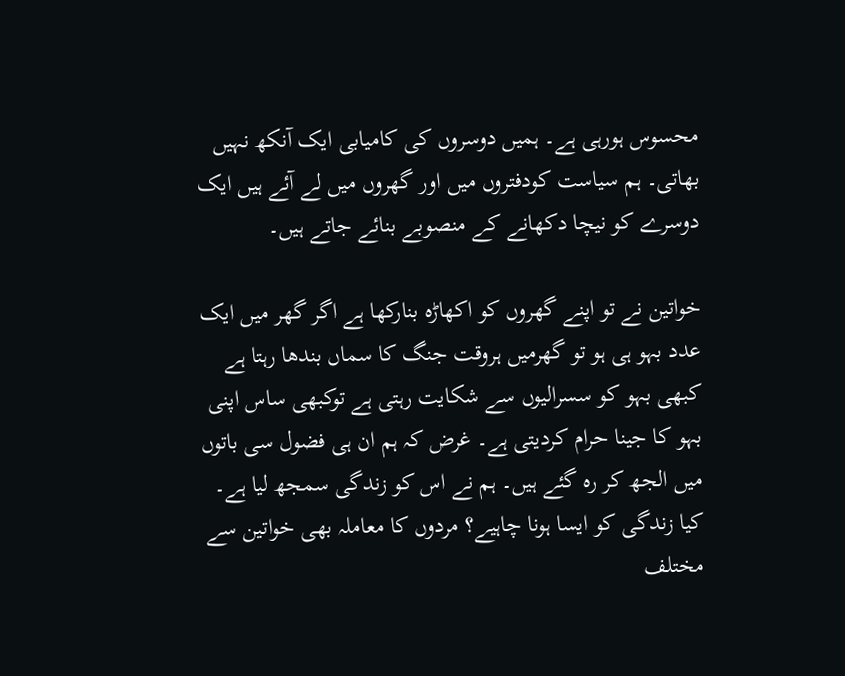محسوس ہورہی ہے۔ ہمیں دوسروں کی کامیابی ایک آنکھ نہیں بھاتی۔ ہم سیاست کودفتروں میں اور گھروں میں لے آئے ہیں ایک دوسرے کو نیچا دکھانے کے منصوبے بنائے جاتے ہیں۔

خواتین نے تو اپنے گھروں کو اکھاڑہ بنارکھا ہے اگر گھر میں ایک عدد بہو ہی ہو تو گھرمیں ہروقت جنگ کا سماں بندھا رہتا ہے کبھی بہو کو سسرالیوں سے شکایت رہتی ہے توکبھی ساس اپنی بہو کا جینا حرام کردیتی ہے۔ غرض کہ ہم ان ہی فضول سی باتوں میں الجھ کر رہ گئے ہیں۔ ہم نے اس کو زندگی سمجھ لیا ہے۔ کیا زندگی کو ایسا ہونا چاہیے؟ مردوں کا معاملہ بھی خواتین سے مختلف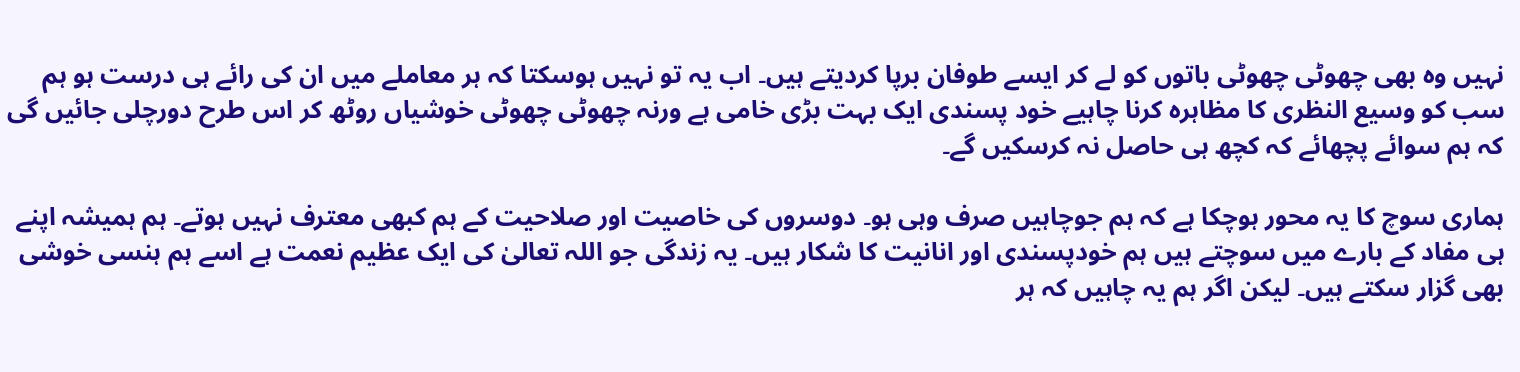نہیں وہ بھی چھوٹی چھوٹی باتوں کو لے کر ایسے طوفان برپا کردیتے ہیں۔ اب یہ تو نہیں ہوسکتا کہ ہر معاملے میں ان کی رائے ہی درست ہو ہم سب کو وسیع النظری کا مظاہرہ کرنا چاہیے خود پسندی ایک بہت بڑی خامی ہے ورنہ چھوٹی چھوٹی خوشیاں روٹھ کر اس طرح دورچلی جائیں گی کہ ہم سوائے پچھائے کہ کچھ ہی حاصل نہ کرسکیں گے۔

ہماری سوچ کا یہ محور ہوچکا ہے کہ ہم جوچاہیں صرف وہی ہو۔ دوسروں کی خاصیت اور صلاحیت کے ہم کبھی معترف نہیں ہوتے۔ ہم ہمیشہ اپنے ہی مفاد کے بارے میں سوچتے ہیں ہم خودپسندی اور انانیت کا شکار ہیں۔ یہ زندگی جو اللہ تعالیٰ کی ایک عظیم نعمت ہے اسے ہم ہنسی خوشی بھی گزار سکتے ہیں۔ لیکن اگر ہم یہ چاہیں کہ ہر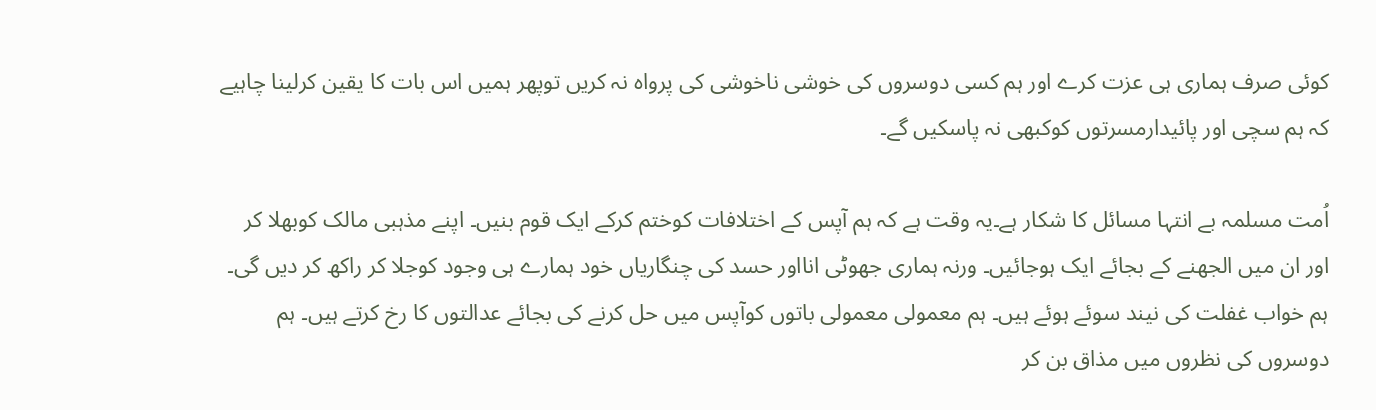کوئی صرف ہماری ہی عزت کرے اور ہم کسی دوسروں کی خوشی ناخوشی کی پرواہ نہ کریں توپھر ہمیں اس بات کا یقین کرلینا چاہیے کہ ہم سچی اور پائیدارمسرتوں کوکبھی نہ پاسکیں گے۔

اُمت مسلمہ بے انتہا مسائل کا شکار ہے۔یہ وقت ہے کہ ہم آپس کے اختلافات کوختم کرکے ایک قوم بنیں۔ اپنے مذہبی مالک کوبھلا کر اور ان میں الجھنے کے بجائے ایک ہوجائیں۔ ورنہ ہماری جھوٹی انااور حسد کی چنگاریاں خود ہمارے ہی وجود کوجلا کر راکھ کر دیں گی۔ ہم خواب غفلت کی نیند سوئے ہوئے ہیں۔ ہم معمولی معمولی باتوں کوآپس میں حل کرنے کی بجائے عدالتوں کا رخ کرتے ہیں۔ ہم دوسروں کی نظروں میں مذاق بن کر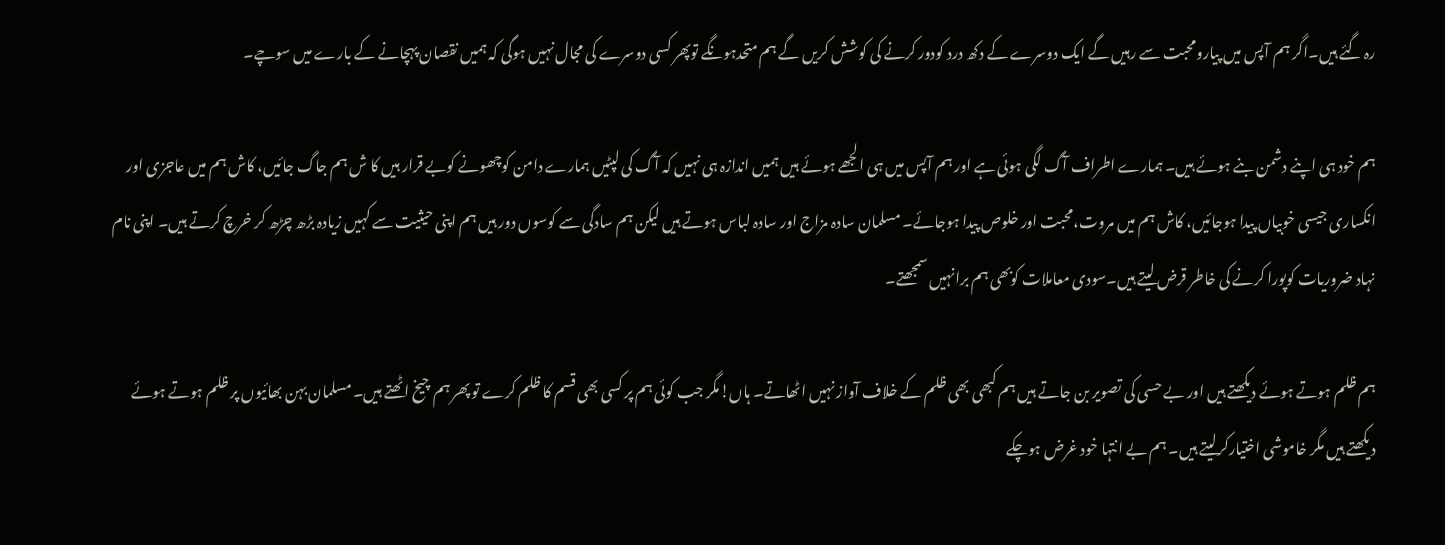رہ گئے ہیں۔اگر ہم آپس میں پیارومحبت سے رہیں گے ایک دوسرے کے دکھ درد کودور کرنے کی کوشش کریں گے ہم متحدہونگے توپھر کسی دوسرے کی مجال نہیں ہوگی کہ ہمیں نقصان پہچانے کے بارے میں سوچے۔

ہم خود ہی اپنے دشمن بنے ہوئے ہیں۔ ہمارے اطراف آگ لگی ہوئی ہے اور ہم آپس میں ہی الجھے ہوئے ہیں ہمیں اندازہ ہی نہیں کہ آگ کی لپٹیں ہمارے دامن کوچھونے کوبے قرار ہیں کا ش ہم جاگ جائیں، کاش ہم میں عاجزی اور انکساری جیسی خوبیاں پیدا ہوجائیں، کاش ہم میں مروت،محبت اور خلوص پیدا ہوجائے۔ مسلمان سادہ مزاج اور سادہ لباس ہوتے ہیں لیکن ہم سادگی سے کوسوں دور ہیں ہم اپنی حیثیت سے کہیں زیادہ بڑھ چڑھ کر خرچ کرتے ہیں۔ اپنی نام نہاد ضروریات کوپورا کرنے کی خاطر قرض لیتے ہیں۔سودی معاملات کوبھی ہم برانہیں سمجھتے۔

ہم ظلم ہوتے ہوئے دیکھتے ہیں اور بے حسی کی تصویر بن جاتے ہیں ہم کبھی بھی ظلم کے خلاف آواز نہیں اٹھاتے۔ ہاں!مگر جب کوئی ہم پر کسی بھی قسم کا ظلم کرے تو پھر ہم چیخ اٹھتے ہیں۔ مسلمان بہن بھائیوں پر ظلم ہوتے ہوئے دیکھتے ہیں مگر خاموشی اختیارکرلیتے ہیں۔ ہم بے انتہا خود غرض ہوچکے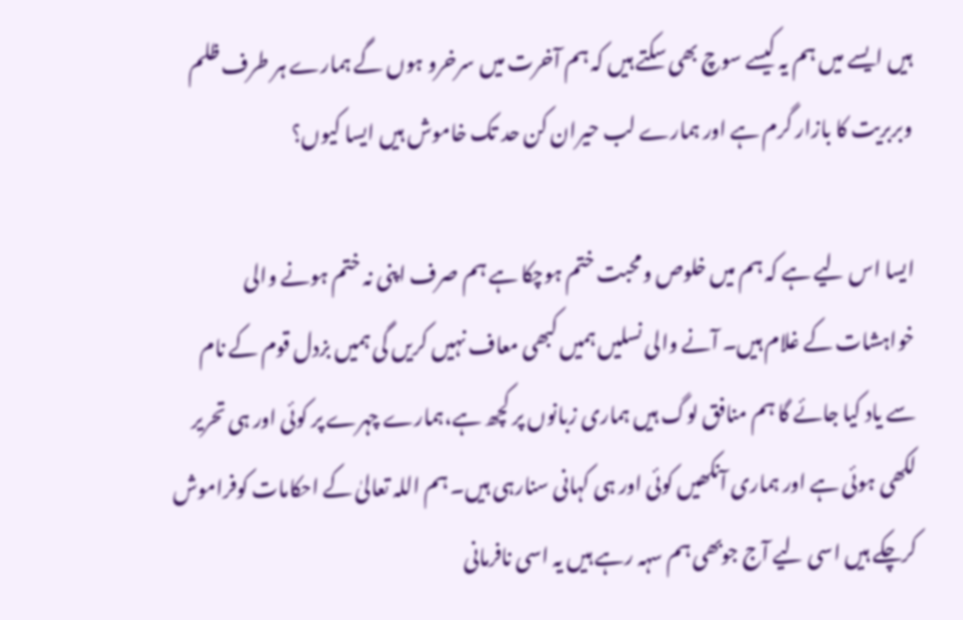ہیں ایسے میں ہم یہ کیسے سوچ بھی سکتے ہیں کہ ہم آخرت میں سرخرو ہوں گے ہمارے ہر طرف ظلم وبربریت کا بازار گرم ہے اور ہمارے لب حیران کن حد تک خاموش ہیں ایسا کیوں؟

ایسا اس لیے ہے کہ ہم میں خلوص ومحبت ختم ہوچکا ہے ہم صرف اپنی نہ ختم ہونے والی خواہشات کے غلام ہیں۔ آنے والی نسلیں ہمیں کبھی معاف نہیں کریں گی ہمیں بزدل قوم کے نام سے یاد کیا جائے گا ہم منافق لوگ ہیں ہماری زبانوں پر کچھ ہے،ہمارے چہرے پر کوئی اور ہی تحریر لکھی ہوئی ہے اور ہماری آنکھیں کوئی اور ہی کہانی سنارہی ہیں۔ ہم اللہ تعالیٰ کے احکامات کوفراموش کرچکے ہیں اسی لیے آج جوبھی ہم سہہ رہے ہیں یہ اسی نافرمانی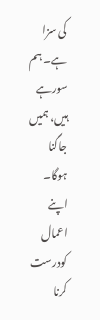کی سزا ہے۔ ہم سورہے ہیں، ہمیں جاگنا ہوگا۔ اپنے اعمال کودرست کرنا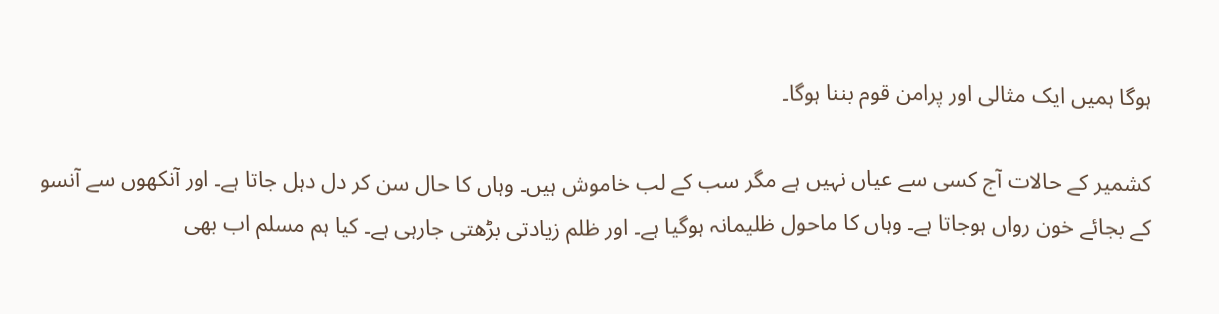ہوگا ہمیں ایک مثالی اور پرامن قوم بننا ہوگا۔

کشمیر کے حالات آج کسی سے عیاں نہیں ہے مگر سب کے لب خاموش ہیں۔ وہاں کا حال سن کر دل دہل جاتا ہے۔ اور آنکھوں سے آنسو کے بجائے خون رواں ہوجاتا ہے۔ وہاں کا ماحول ظلیمانہ ہوگیا ہے۔ اور ظلم زیادتی بڑھتی جارہی ہے۔ کیا ہم مسلم اب بھی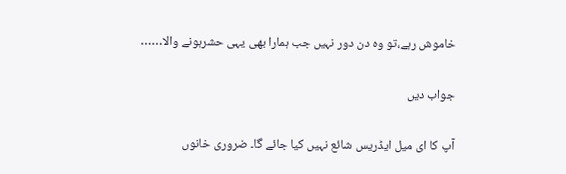خاموش رہے،تو وہ دن دور نہیں جب ہمارا بھی یہی حشرہونے والا……

جواب دیں

آپ کا ای میل ایڈریس شائع نہیں کیا جائے گا۔ ضروری خانوں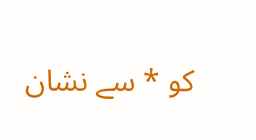کو * سے نشان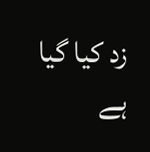زد کیا گیا ہے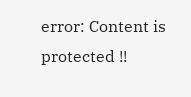error: Content is protected !!